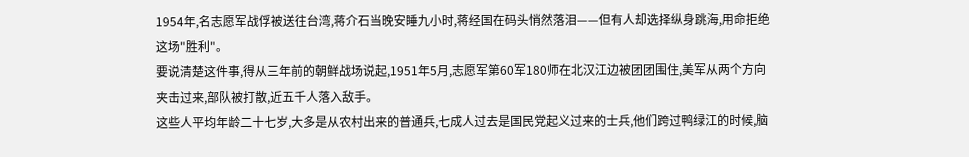1954年,名志愿军战俘被送往台湾,蒋介石当晚安睡九小时,蒋经国在码头悄然落泪——但有人却选择纵身跳海,用命拒绝这场"胜利"。
要说清楚这件事,得从三年前的朝鲜战场说起,1951年5月,志愿军第60军180师在北汉江边被团团围住,美军从两个方向夹击过来,部队被打散,近五千人落入敌手。
这些人平均年龄二十七岁,大多是从农村出来的普通兵,七成人过去是国民党起义过来的士兵,他们跨过鸭绿江的时候,脑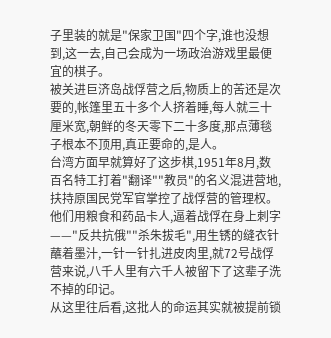子里装的就是"保家卫国"四个字,谁也没想到,这一去,自己会成为一场政治游戏里最便宜的棋子。
被关进巨济岛战俘营之后,物质上的苦还是次要的,帐篷里五十多个人挤着睡,每人就三十厘米宽,朝鲜的冬天零下二十多度,那点薄毯子根本不顶用,真正要命的,是人。
台湾方面早就算好了这步棋,1951年8月,数百名特工打着"翻译""教员"的名义混进营地,扶持原国民党军官掌控了战俘营的管理权。
他们用粮食和药品卡人,逼着战俘在身上刺字——"反共抗俄""杀朱拔毛",用生锈的缝衣针蘸着墨汁,一针一针扎进皮肉里,就72号战俘营来说,八千人里有六千人被留下了这辈子洗不掉的印记。
从这里往后看,这批人的命运其实就被提前锁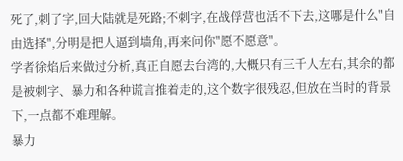死了,刺了字,回大陆就是死路;不刺字,在战俘营也活不下去,这哪是什么"自由选择",分明是把人逼到墙角,再来问你"愿不愿意"。
学者徐焰后来做过分析,真正自愿去台湾的,大概只有三千人左右,其余的都是被刺字、暴力和各种谎言推着走的,这个数字很残忍,但放在当时的背景下,一点都不难理解。
暴力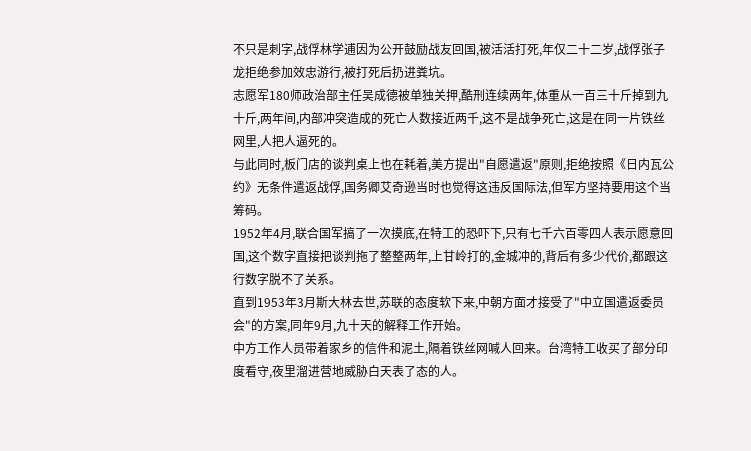不只是刺字,战俘林学逋因为公开鼓励战友回国,被活活打死,年仅二十二岁,战俘张子龙拒绝参加效忠游行,被打死后扔进粪坑。
志愿军180师政治部主任吴成德被单独关押,酷刑连续两年,体重从一百三十斤掉到九十斤,两年间,内部冲突造成的死亡人数接近两千,这不是战争死亡,这是在同一片铁丝网里,人把人逼死的。
与此同时,板门店的谈判桌上也在耗着,美方提出"自愿遣返"原则,拒绝按照《日内瓦公约》无条件遣返战俘,国务卿艾奇逊当时也觉得这违反国际法,但军方坚持要用这个当筹码。
1952年4月,联合国军搞了一次摸底,在特工的恐吓下,只有七千六百零四人表示愿意回国,这个数字直接把谈判拖了整整两年,上甘岭打的,金城冲的,背后有多少代价,都跟这行数字脱不了关系。
直到1953年3月斯大林去世,苏联的态度软下来,中朝方面才接受了"中立国遣返委员会"的方案,同年9月,九十天的解释工作开始。
中方工作人员带着家乡的信件和泥土,隔着铁丝网喊人回来。台湾特工收买了部分印度看守,夜里溜进营地威胁白天表了态的人。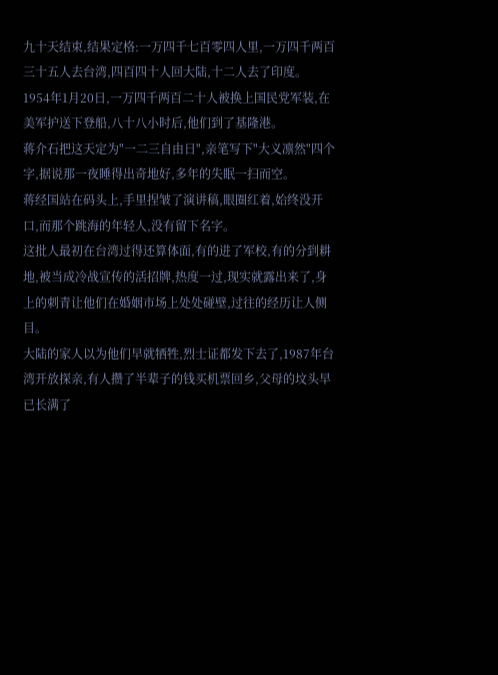九十天结束,结果定格:一万四千七百零四人里,一万四千两百三十五人去台湾,四百四十人回大陆,十二人去了印度。
1954年1月20日,一万四千两百二十人被换上国民党军装,在美军护送下登船,八十八小时后,他们到了基隆港。
蒋介石把这天定为"一二三自由日",亲笔写下"大义凛然"四个字,据说那一夜睡得出奇地好,多年的失眠一扫而空。
蒋经国站在码头上,手里捏皱了演讲稿,眼圈红着,始终没开口,而那个跳海的年轻人,没有留下名字。
这批人最初在台湾过得还算体面,有的进了军校,有的分到耕地,被当成冷战宣传的活招牌,热度一过,现实就露出来了,身上的刺青让他们在婚姻市场上处处碰壁,过往的经历让人侧目。
大陆的家人以为他们早就牺牲,烈士证都发下去了,1987年台湾开放探亲,有人攒了半辈子的钱买机票回乡,父母的坟头早已长满了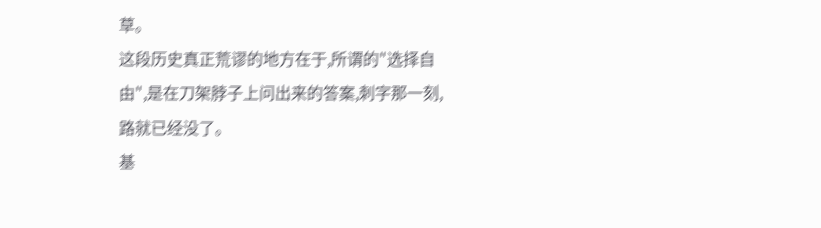草。
这段历史真正荒谬的地方在于,所谓的"选择自由",是在刀架脖子上问出来的答案,刺字那一刻,路就已经没了。
基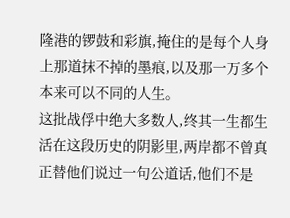隆港的锣鼓和彩旗,掩住的是每个人身上那道抹不掉的墨痕,以及那一万多个本来可以不同的人生。
这批战俘中绝大多数人,终其一生都生活在这段历史的阴影里,两岸都不曾真正替他们说过一句公道话,他们不是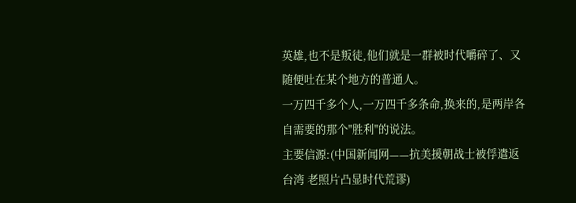英雄,也不是叛徒,他们就是一群被时代嚼碎了、又随便吐在某个地方的普通人。
一万四千多个人,一万四千多条命,换来的,是两岸各自需要的那个"胜利"的说法。
主要信源:(中国新闻网——抗美援朝战士被俘遣返台湾 老照片凸显时代荒谬)